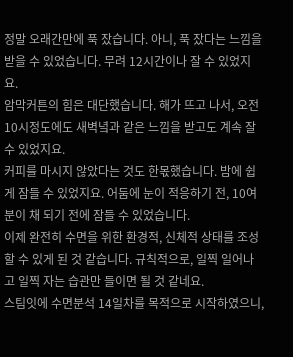정말 오래간만에 푹 잤습니다. 아니, 푹 잤다는 느낌을 받을 수 있었습니다. 무려 12시간이나 잘 수 있었지요.
암막커튼의 힘은 대단했습니다. 해가 뜨고 나서, 오전 10시정도에도 새벽녘과 같은 느낌을 받고도 계속 잘 수 있었지요.
커피를 마시지 않았다는 것도 한몫했습니다. 밤에 쉽게 잠들 수 있었지요. 어둠에 눈이 적응하기 전, 10여분이 채 되기 전에 잠들 수 있었습니다.
이제 완전히 수면을 위한 환경적, 신체적 상태를 조성 할 수 있게 된 것 같습니다. 규칙적으로, 일찍 일어나고 일찍 자는 습관만 들이면 될 것 같네요.
스팀잇에 수면분석 14일차를 목적으로 시작하였으니,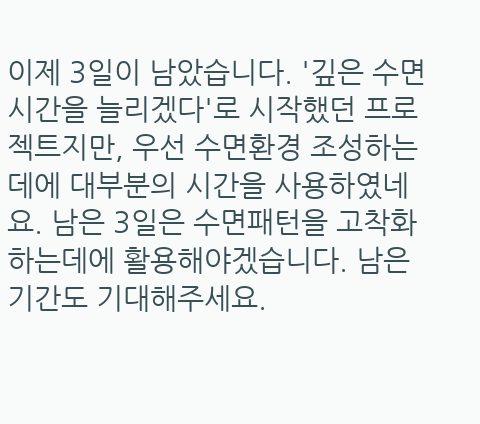이제 3일이 남았습니다. '깊은 수면시간을 늘리겠다'로 시작했던 프로젝트지만, 우선 수면환경 조성하는데에 대부분의 시간을 사용하였네요. 남은 3일은 수면패턴을 고착화 하는데에 활용해야겠습니다. 남은 기간도 기대해주세요.